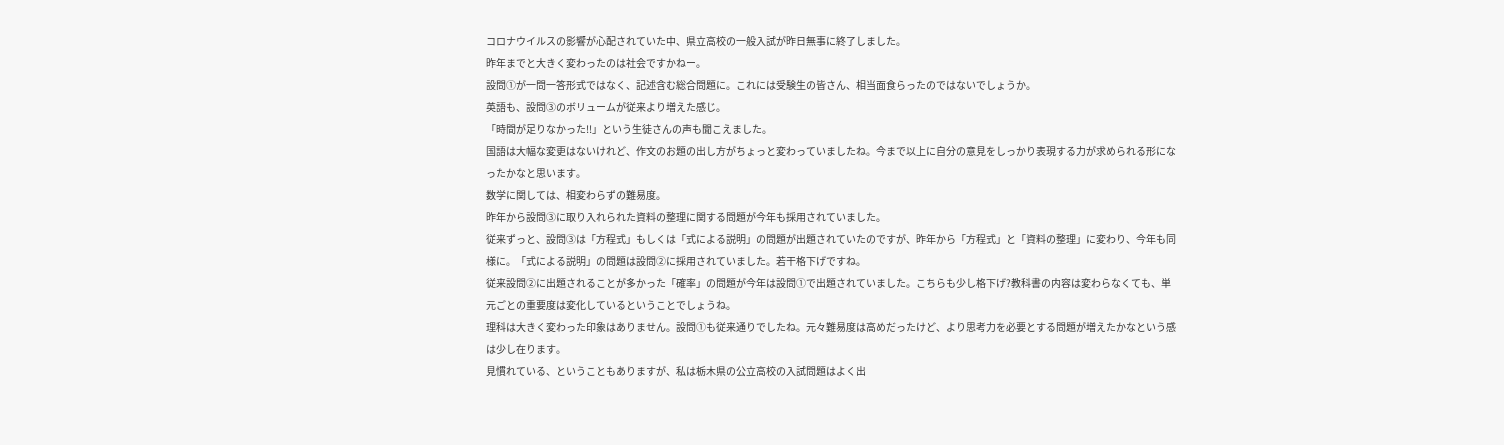コロナウイルスの影響が心配されていた中、県立高校の一般入試が昨日無事に終了しました。
昨年までと大きく変わったのは社会ですかねー。
設問①が一問一答形式ではなく、記述含む総合問題に。これには受験生の皆さん、相当面食らったのではないでしょうか。
英語も、設問③のボリュームが従来より増えた感じ。
「時間が足りなかった!!」という生徒さんの声も聞こえました。
国語は大幅な変更はないけれど、作文のお題の出し方がちょっと変わっていましたね。今まで以上に自分の意見をしっかり表現する力が求められる形になったかなと思います。
数学に関しては、相変わらずの難易度。
昨年から設問③に取り入れられた資料の整理に関する問題が今年も採用されていました。
従来ずっと、設問③は「方程式」もしくは「式による説明」の問題が出題されていたのですが、昨年から「方程式」と「資料の整理」に変わり、今年も同様に。「式による説明」の問題は設問②に採用されていました。若干格下げですね。
従来設問②に出題されることが多かった「確率」の問題が今年は設問①で出題されていました。こちらも少し格下げ?教科書の内容は変わらなくても、単元ごとの重要度は変化しているということでしょうね。
理科は大きく変わった印象はありません。設問①も従来通りでしたね。元々難易度は高めだったけど、より思考力を必要とする問題が増えたかなという感は少し在ります。
見慣れている、ということもありますが、私は栃木県の公立高校の入試問題はよく出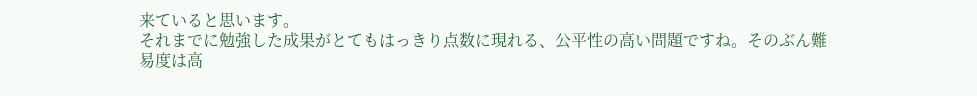来ていると思います。
それまでに勉強した成果がとてもはっきり点数に現れる、公平性の高い問題ですね。そのぶん難易度は高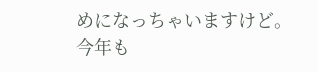めになっちゃいますけど。
今年も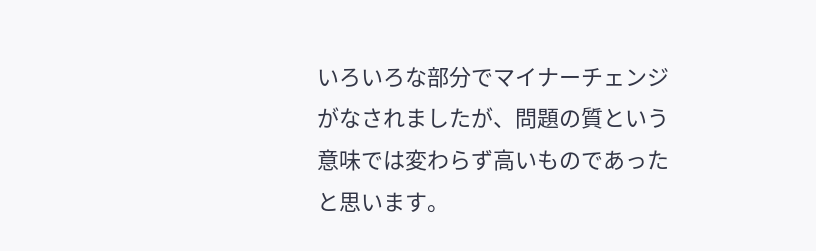いろいろな部分でマイナーチェンジがなされましたが、問題の質という意味では変わらず高いものであったと思います。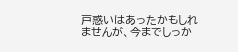戸惑いはあったかもしれませんが、今までしっか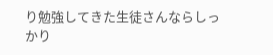り勉強してきた生徒さんならしっかり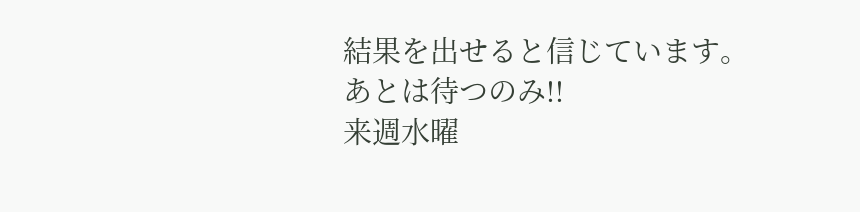結果を出せると信じています。
あとは待つのみ!!
来週水曜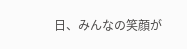日、みんなの笑顔が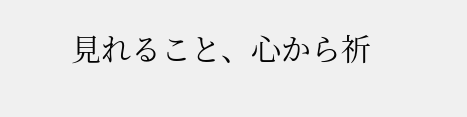見れること、心から祈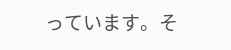っています。そ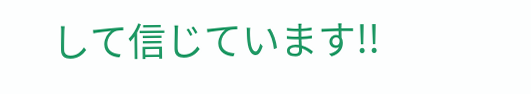して信じています!!